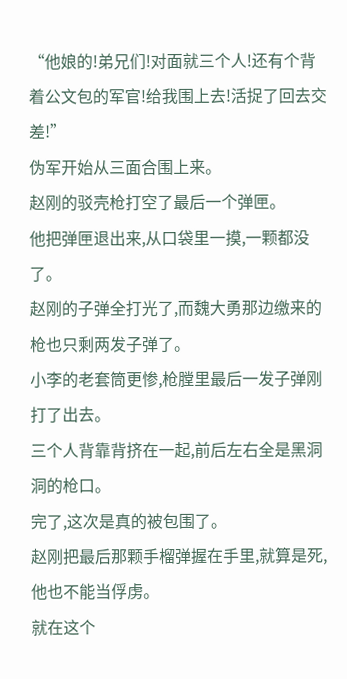“他娘的!弟兄们!对面就三个人!还有个背着公文包的军官!给我围上去!活捉了回去交差!”
伪军开始从三面合围上来。
赵刚的驳壳枪打空了最后一个弹匣。
他把弹匣退出来,从口袋里一摸,一颗都没了。
赵刚的子弹全打光了,而魏大勇那边缴来的枪也只剩两发子弹了。
小李的老套筒更惨,枪膛里最后一发子弹刚打了出去。
三个人背靠背挤在一起,前后左右全是黑洞洞的枪口。
完了,这次是真的被包围了。
赵刚把最后那颗手榴弹握在手里,就算是死,他也不能当俘虏。
就在这个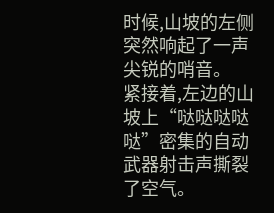时候,山坡的左侧突然响起了一声尖锐的哨音。
紧接着,左边的山坡上“哒哒哒哒哒”密集的自动武器射击声撕裂了空气。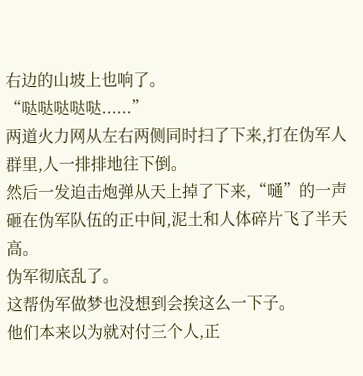右边的山坡上也响了。
“哒哒哒哒哒......”
两道火力网从左右两侧同时扫了下来,打在伪军人群里,人一排排地往下倒。
然后一发迫击炮弹从天上掉了下来,“嗵”的一声砸在伪军队伍的正中间,泥土和人体碎片飞了半天高。
伪军彻底乱了。
这帮伪军做梦也没想到会挨这么一下子。
他们本来以为就对付三个人,正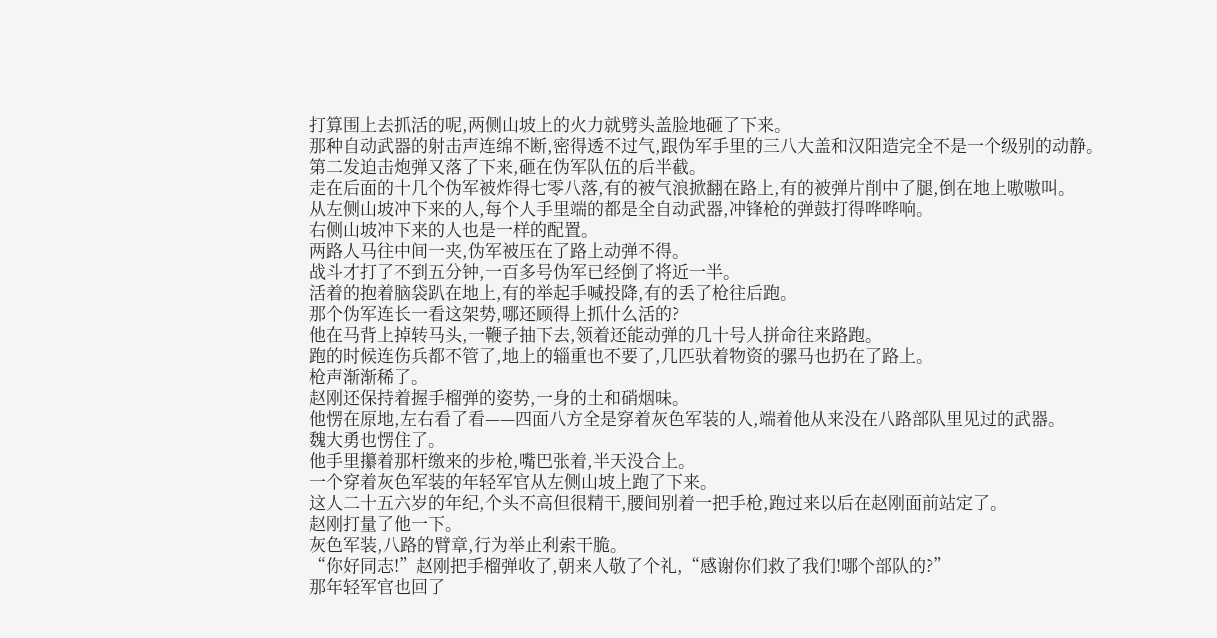打算围上去抓活的呢,两侧山坡上的火力就劈头盖脸地砸了下来。
那种自动武器的射击声连绵不断,密得透不过气,跟伪军手里的三八大盖和汉阳造完全不是一个级别的动静。
第二发迫击炮弹又落了下来,砸在伪军队伍的后半截。
走在后面的十几个伪军被炸得七零八落,有的被气浪掀翻在路上,有的被弹片削中了腿,倒在地上嗷嗷叫。
从左侧山坡冲下来的人,每个人手里端的都是全自动武器,冲锋枪的弹鼓打得哗哗响。
右侧山坡冲下来的人也是一样的配置。
两路人马往中间一夹,伪军被压在了路上动弹不得。
战斗才打了不到五分钟,一百多号伪军已经倒了将近一半。
活着的抱着脑袋趴在地上,有的举起手喊投降,有的丢了枪往后跑。
那个伪军连长一看这架势,哪还顾得上抓什么活的?
他在马背上掉转马头,一鞭子抽下去,领着还能动弹的几十号人拼命往来路跑。
跑的时候连伤兵都不管了,地上的辎重也不要了,几匹驮着物资的骡马也扔在了路上。
枪声渐渐稀了。
赵刚还保持着握手榴弹的姿势,一身的土和硝烟味。
他愣在原地,左右看了看——四面八方全是穿着灰色军装的人,端着他从来没在八路部队里见过的武器。
魏大勇也愣住了。
他手里攥着那杆缴来的步枪,嘴巴张着,半天没合上。
一个穿着灰色军装的年轻军官从左侧山坡上跑了下来。
这人二十五六岁的年纪,个头不高但很精干,腰间别着一把手枪,跑过来以后在赵刚面前站定了。
赵刚打量了他一下。
灰色军装,八路的臂章,行为举止利索干脆。
“你好同志!”赵刚把手榴弹收了,朝来人敬了个礼,“感谢你们救了我们!哪个部队的?”
那年轻军官也回了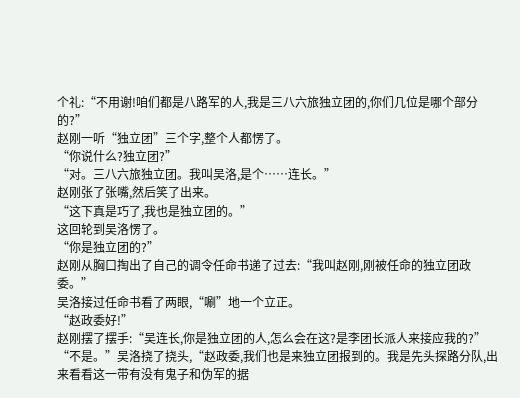个礼:“不用谢!咱们都是八路军的人,我是三八六旅独立团的,你们几位是哪个部分的?”
赵刚一听“独立团”三个字,整个人都愣了。
“你说什么?独立团?”
“对。三八六旅独立团。我叫吴洛,是个……连长。”
赵刚张了张嘴,然后笑了出来。
“这下真是巧了,我也是独立团的。”
这回轮到吴洛愣了。
“你是独立团的?”
赵刚从胸口掏出了自己的调令任命书递了过去:“我叫赵刚,刚被任命的独立团政委。”
吴洛接过任命书看了两眼,“唰”地一个立正。
“赵政委好!”
赵刚摆了摆手:“吴连长,你是独立团的人,怎么会在这?是李团长派人来接应我的?”
“不是。”吴洛挠了挠头,“赵政委,我们也是来独立团报到的。我是先头探路分队,出来看看这一带有没有鬼子和伪军的据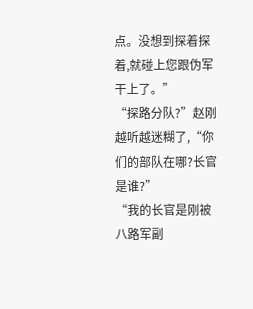点。没想到探着探着,就碰上您跟伪军干上了。”
“探路分队?”赵刚越听越迷糊了,“你们的部队在哪?长官是谁?”
“我的长官是刚被八路军副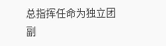总指挥任命为独立团副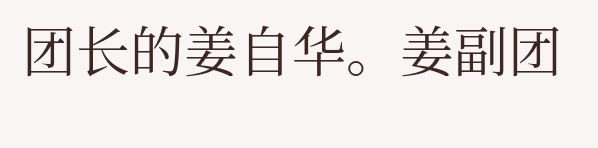团长的姜自华。姜副团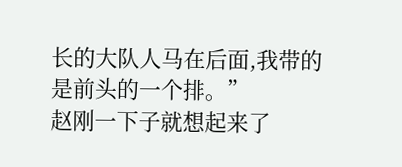长的大队人马在后面,我带的是前头的一个排。”
赵刚一下子就想起来了